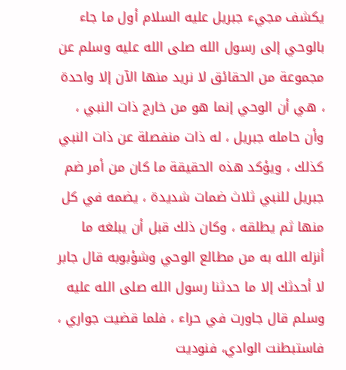يكشف مجيء جبريل عليه السلام أول ما جاء بالوحي إلى رسول الله صلى الله عليه وسلم عن مجموعة من الحقائق لا نريد منها الآن إلا واحدة ، هي أن الوحي إنما هو من خارج ذات النبي ، وأن حامله جبريل ، له ذات منفصلة عن ذات النبي كذلك ، ويؤكد هذه الحقيقة ما كان من أمر ضم جبريل للنبي ثلاث ضمات شديدة ، يضمه في كل منها ثم يطلقه ، وكان ذلك قبل أن يبلغه ما أنزله الله به من مطالع الوحي وشؤبوبه قال جابر لا أحدثك إلا ما حدثنا رسول الله صلى الله عليه وسلم قال جاورت في حراء ، فلما قضيت جواري ، فاستبطنت الوادي، فنوديت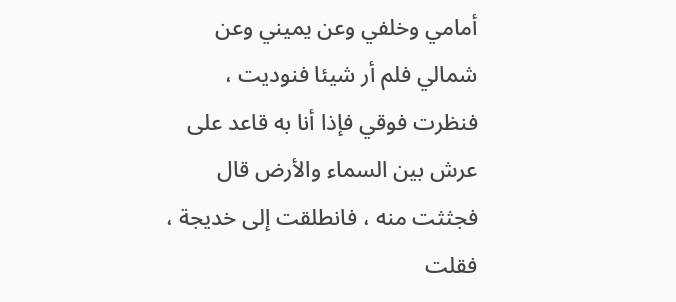أمامي وخلفي وعن يميني وعن شمالي فلم أر شيئا فنوديت ، فنظرت فوقي فإذا أنا به قاعد على عرش بين السماء والأرض قال فجثثت منه ، فانطلقت إلى خديجة ، فقلت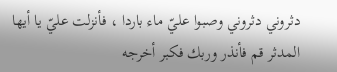دثروني دثروني وصبوا عليّ ماء باردا ، فأنزلت عليّ يا أيها المدثر قم فأنذر وربك فكبر أخرجه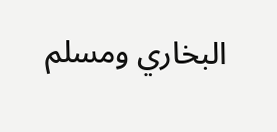البخاري ومسلم